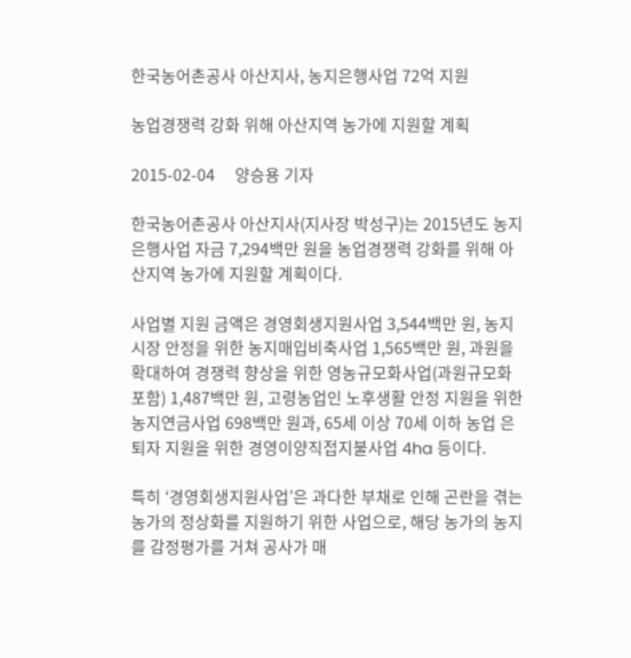한국농어촌공사 아산지사, 농지은행사업 72억 지원

농업경쟁력 강화 위해 아산지역 농가에 지원할 계획

2015-02-04     양승용 기자

한국농어촌공사 아산지사(지사장 박성구)는 2015년도 농지은행사업 자금 7,294백만 원을 농업경쟁력 강화를 위해 아산지역 농가에 지원할 계획이다.

사업별 지원 금액은 경영회생지원사업 3,544백만 원, 농지시장 안정을 위한 농지매입비축사업 1,565백만 원, 과원을 확대하여 경쟁력 향상을 위한 영농규모화사업(과원규모화 포함) 1,487백만 원, 고령농업인 노후생활 안정 지원을 위한 농지연금사업 698백만 원과, 65세 이상 70세 이하 농업 은퇴자 지원을 위한 경영이양직접지불사업 4ha 등이다.

특히 ‘경영회생지원사업’은 과다한 부채로 인해 곤란을 겪는 농가의 정상화를 지원하기 위한 사업으로, 해당 농가의 농지를 감정평가를 거쳐 공사가 매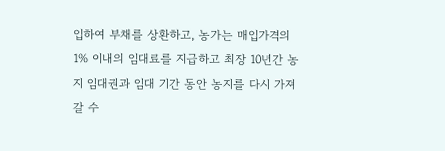입하여 부채를 상환하고, 농가는 매입가격의 1% 이내의 임대료를 지급하고 최장 10년간 농지 임대권과 임대 기간 동안 농지를 다시 가져갈 수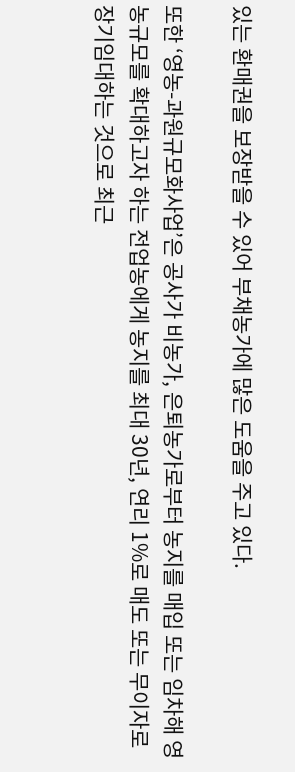있는 환매권을 보장받을 수 있어 부채농가에 많은 도움을 주고 있다.

또한 ‘영농-과원규모화사업’은 공사가 비농가, 은퇴농가로부터 농지를 매입 또는 임차해 영농규모를 확대하고자 하는 전업농에게 농지를 최대 30년, 연리 1%로 매도 또는 무이자로 장기임대하는 것으로 최근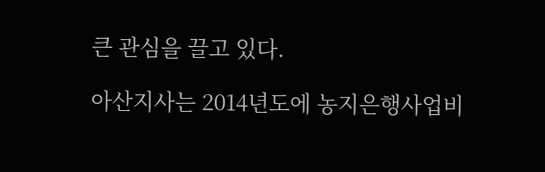큰 관심을 끌고 있다.

아산지사는 2014년도에 농지은행사업비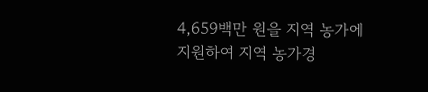4,659백만 원을 지역 농가에 지원하여 지역 농가경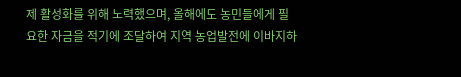제 활성화를 위해 노력했으며, 올해에도 농민들에게 필요한 자금을 적기에 조달하여 지역 농업발전에 이바지하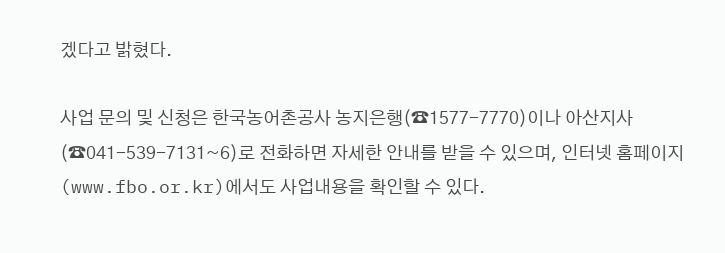겠다고 밝혔다.

사업 문의 및 신청은 한국농어촌공사 농지은행(☎1577-7770)이나 아산지사(☎041-539-7131~6)로 전화하면 자세한 안내를 받을 수 있으며, 인터넷 홈페이지(www.fbo.or.kr)에서도 사업내용을 확인할 수 있다.